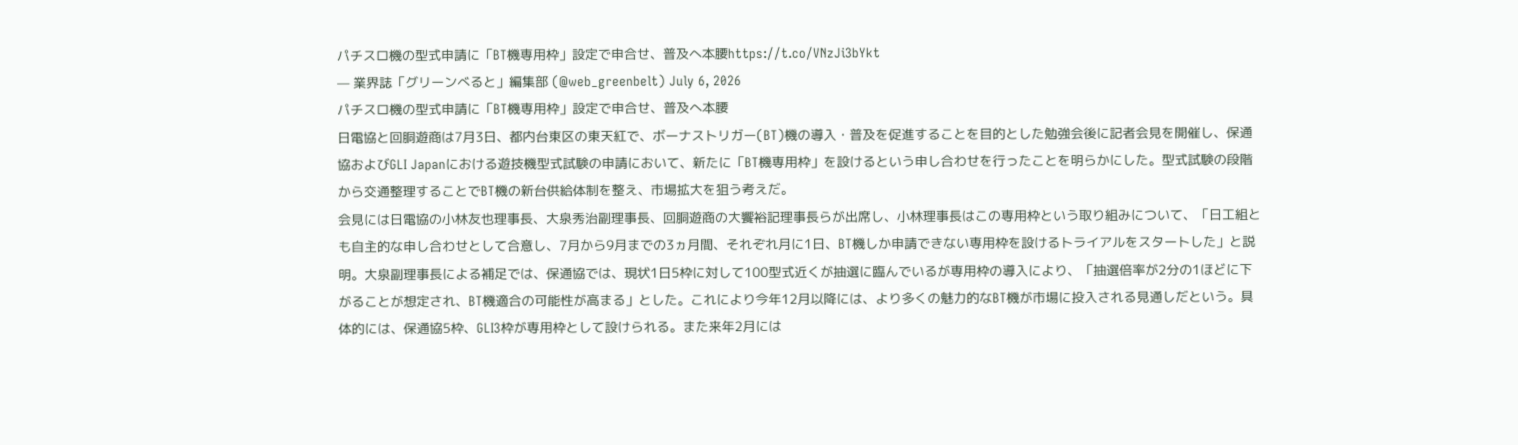パチスロ機の型式申請に「BT機専用枠」設定で申合せ、普及へ本腰https://t.co/VNzJi3bYkt
— 業界誌「グリーンべると」編集部 (@web_greenbelt) July 6, 2026
パチスロ機の型式申請に「BT機専用枠」設定で申合せ、普及へ本腰
日電協と回胴遊商は7月3日、都内台東区の東天紅で、ボーナストリガー(BT)機の導入・普及を促進することを目的とした勉強会後に記者会見を開催し、保通協およびGLI Japanにおける遊技機型式試験の申請において、新たに「BT機専用枠」を設けるという申し合わせを行ったことを明らかにした。型式試験の段階から交通整理することでBT機の新台供給体制を整え、市場拡大を狙う考えだ。
会見には日電協の小林友也理事長、大泉秀治副理事長、回胴遊商の大饗裕記理事長らが出席し、小林理事長はこの専用枠という取り組みについて、「日工組とも自主的な申し合わせとして合意し、7月から9月までの3ヵ月間、それぞれ月に1日、BT機しか申請できない専用枠を設けるトライアルをスタートした」と説明。大泉副理事長による補足では、保通協では、現状1日5枠に対して100型式近くが抽選に臨んでいるが専用枠の導入により、「抽選倍率が2分の1ほどに下がることが想定され、BT機適合の可能性が高まる」とした。これにより今年12月以降には、より多くの魅力的なBT機が市場に投入される見通しだという。具体的には、保通協5枠、GLI3枠が専用枠として設けられる。また来年2月には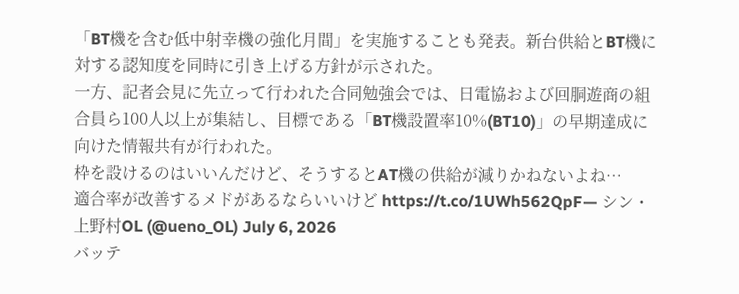「BT機を含む低中射幸機の強化月間」を実施することも発表。新台供給とBT機に対する認知度を同時に引き上げる方針が示された。
一方、記者会見に先立って行われた合同勉強会では、日電協および回胴遊商の組合員ら100人以上が集結し、目標である「BT機設置率10%(BT10)」の早期達成に向けた情報共有が行われた。
枠を設けるのはいいんだけど、そうするとAT機の供給が減りかねないよね…
適合率が改善するメドがあるならいいけど https://t.co/1UWh562QpF— シン・上野村OL (@ueno_OL) July 6, 2026
バッテ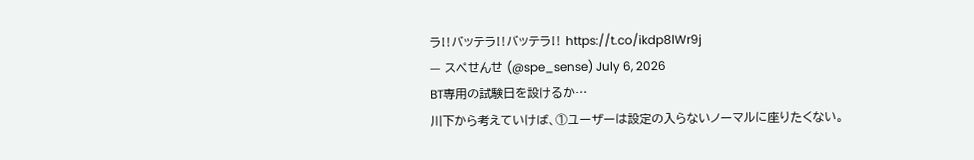ラ‼バッテラ‼バッテラ‼ https://t.co/ikdp8lWr9j
— スペせんせ (@spe_sense) July 6, 2026
BT専用の試験日を設けるか…
川下から考えていけば、①ユーザーは設定の入らないノーマルに座りたくない。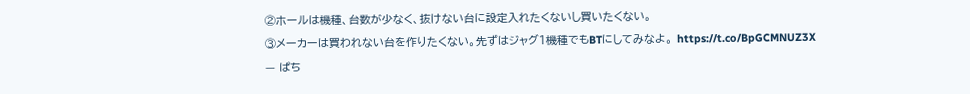②ホールは機種、台数が少なく、抜けない台に設定入れたくないし買いたくない。
③メーカーは買われない台を作りたくない。先ずはジャグ1機種でもBTにしてみなよ。 https://t.co/BpGCMNUZ3X
— ぱち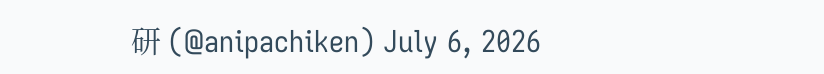研 (@anipachiken) July 6, 2026